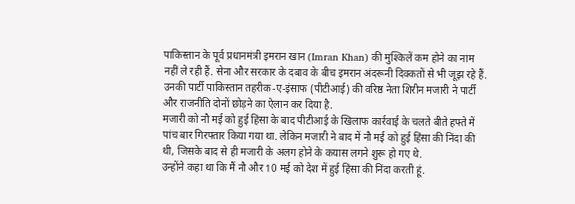पाकिस्तान के पूर्व प्रधानमंत्री इमरान खान (Imran Khan) की मुश्किलें कम होने का नाम नहीं ले रही हैं. सेना और सरकार के दबाव के बीच इमरान अंदरूनी दिक्कतों से भी जूझ रहे हैं. उनकी पार्टी पाकिस्तान तहरीक-ए-इंसाफ (पीटीआई) की वरिष्ठ नेता शिरीन मजारी ने पार्टी और राजनीति दोनों छोड़ने का ऐलान कर दिया है.
मजारी को नौ मई को हुई हिंसा के बाद पीटीआई के खिलाफ कार्रवाई के चलते बीते हफ्ते में पांच बार गिरफ्तार किया गया था. लेकिन मजारी ने बाद में नौ मई को हुई हिंसा की निंदा की थी, जिसके बाद से ही मजारी के अलग होने के कयास लगने शुरू हो गए थे.
उन्होंने कहा था कि मैं नौ और 10 मई को देश में हुई हिंसा की निंदा करती हूं.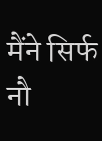मैंने सिर्फ नौ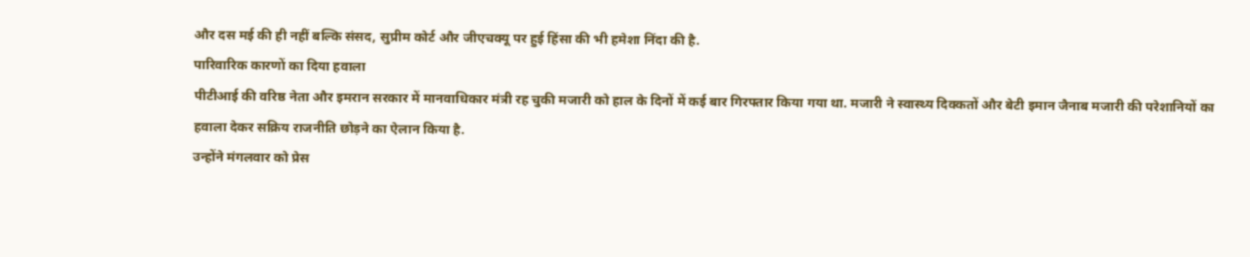और दस मई की ही नहीं बल्कि संसद, सुप्रीम कोर्ट और जीएचक्यू पर हुई हिंसा की भी हमेशा निंदा की है.
पारिवारिक कारणों का दिया हवाला
पीटीआई की वरिष्ठ नेता और इमरान सरकार में मानवाधिकार मंत्री रह चुकी मजारी को हाल के दिनों में कई बार गिरफ्तार किया गया था. मजारी ने स्वास्थ्य दिक्कतों और बेटी इमान जैनाब मजारी की परेशानियों का हवाला देकर सक्रिय राजनीति छोड़ने का ऐलान किया है.
उन्होंने मंगलवार को प्रेस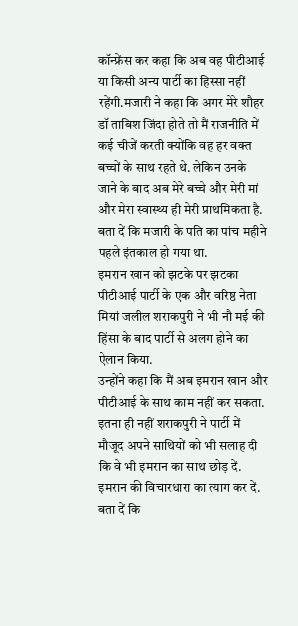कॉन्फ्रेंस कर कहा कि अब वह पीटीआई या किसी अन्य पार्टी का हिस्सा नहीं रहेंगी.मजारी ने कहा कि अगर मेरे शौहर डॉ ताबिश जिंदा होते तो मैं राजनीति में कई चीजें करती क्योंकि वह हर वक्त बच्चों के साथ रहते थे. लेकिन उनके जाने के बाद अब मेरे बच्चे और मेरी मां और मेरा स्वास्थ्य ही मेरी प्राथमिकता है. बता दें कि मजारी के पति का पांच महीने पहले इंतकाल हो गया था.
इमरान खान को झटके पर झटका
पीटीआई पार्टी के एक और वरिष्ठ नेता मियां जलील शराकपुरी ने भी नौ मई की हिंसा के बाद पार्टी से अलग होने का ऐलान किया.
उन्होंने कहा कि मैं अब इमरान खान और पीटीआई के साथ काम नहीं कर सकता.
इतना ही नहीं शराकपुरी ने पार्टी में मौजूद अपने साथियों को भी सलाह दी कि वे भी इमरान का साथ छोड़ दें. इमरान की विचारधारा का त्याग कर दें.
बता दें कि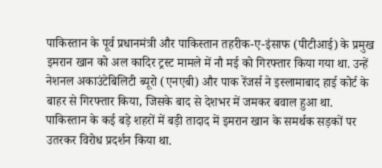पाकिस्तान के पूर्व प्रधानमंत्री और पाकिस्तान तहरीक-ए-इंसाफ (पीटीआई) के प्रमुख इमरान खान को अल कादिर ट्रस्ट मामले में नौ मई को गिरफ्तार किया गया था. उन्हें नेशनल अकाउंटेबिलिटी ब्यूरो (एनएबी) और पाक रेंजर्स ने इस्लामाबाद हाई कोर्ट के बाहर से गिरफ्तार किया, जिसके बाद से देशभर में जमकर बवाल हुआ था.
पाकिस्तान के कई बड़े शहरों में बड़ी तादाद में इमरान खान के समर्थक सड़कों पर उतरकर विरोध प्रदर्शन किया था.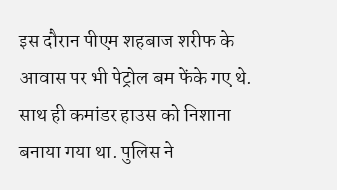इस दौरान पीएम शहबाज शरीफ के आवास पर भी पेट्रोल बम फेंके गए थे. साथ ही कमांडर हाउस को निशाना बनाया गया था. पुलिस ने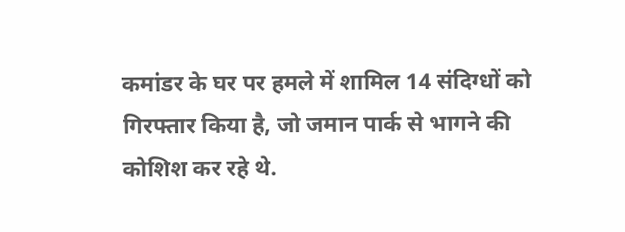कमांडर के घर पर हमले में शामिल 14 संदिग्धों को गिरफ्तार किया है, जो जमान पार्क से भागने की कोशिश कर रहे थे.